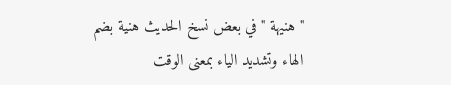" هنيهة " في بعض نسخ الحديث هنية بضم الهاء وتشديد الياء بمعنى الوقت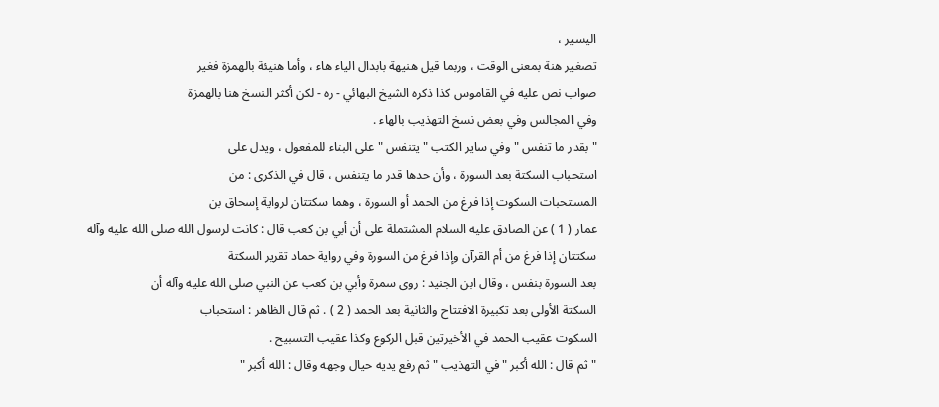اليسير ،
تصغير هنة بمعنى الوقت ، وربما قيل هنيهة بابدال الياء هاء ، وأما هنيئة بالهمزة فغير
صواب نص عليه في القاموس كذا ذكره الشيخ البهائي - ره - لكن أكثر النسخ هنا بالهمزة
وفي المجالس وفي بعض نسخ التهذيب بالهاء .
" بقدر ما تنفس " وفي ساير الكتب " يتنفس " على البناء للمفعول ، ويدل على
استحباب السكتة بعد السورة ، وأن حدها قدر ما يتنفس ، قال في الذكرى : من
المستحبات السكوت إذا فرغ من الحمد أو السورة ، وهما سكتتان لرواية إسحاق بن
عمار ( 1 ) عن الصادق عليه السلام المشتملة على أن أبي بن كعب قال : كانت لرسول الله صلى الله عليه وآله
سكتتان إذا فرغ من أم القرآن وإذا فرغ من السورة وفي رواية حماد تقرير السكتة
بعد السورة بنفس ، وقال ابن الجنيد : روى سمرة وأبي بن كعب عن النبي صلى الله عليه وآله أن
السكتة الأولى بعد تكبيرة الافتتاح والثانية بعد الحمد ( 2 ) . ثم قال الظاهر : استحباب
السكوت عقيب الحمد في الأخيرتين قبل الركوع وكذا عقيب التسبيح .
" ثم قال : الله أكبر " في التهذيب " ثم رفع يديه حيال وجهه وقال : الله أكبر "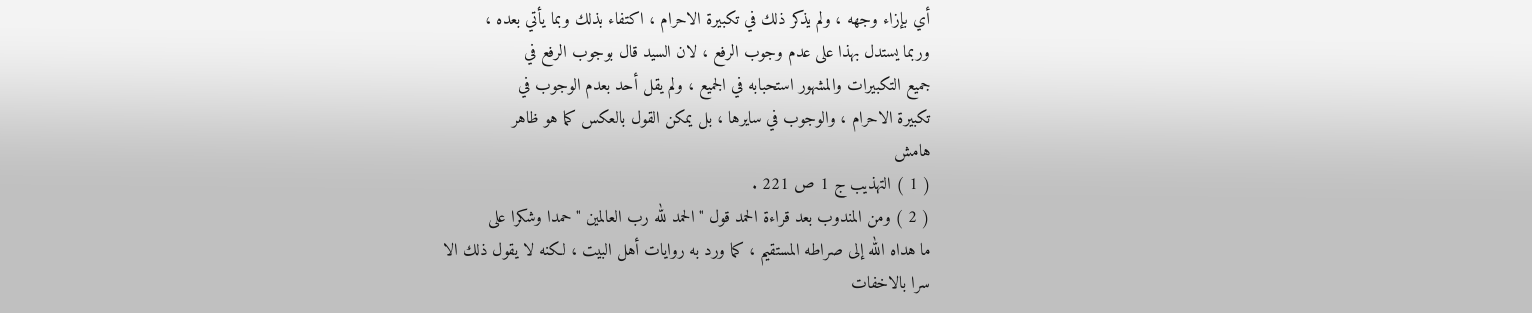أي بإزاء وجهه ، ولم يذكر ذلك في تكبيرة الاحرام ، اكتفاء بذلك وبما يأتي بعده ،
وربما يستدل بهذا على عدم وجوب الرفع ، لان السيد قال بوجوب الرفع في
جميع التكبيرات والمشهور استحبابه في الجميع ، ولم يقل أحد بعدم الوجوب في
تكبيرة الاحرام ، والوجوب في سايرها ، بل يمكن القول بالعكس كما هو ظاهر
هامش
( 1 ) التهذيب ج 1 ص 221 .
( 2 ) ومن المندوب بعد قراءة الحمد قول " الحمد لله رب العالمين " حمدا وشكرا على
ما هداه الله إلى صراطه المستقيم ، كما ورد به روايات أهل البيت ، لكنه لا يقول ذلك الا
سرا بالاخفات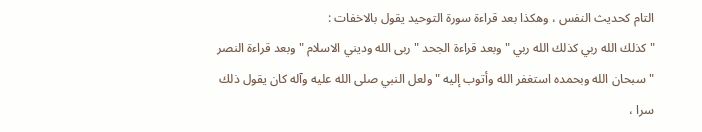التام كحديث النفس ، وهكذا بعد قراءة سورة التوحيد يقول بالاخفات :
" كذلك الله ربي كذلك الله ربي " وبعد قراءة الجحد " ربى الله وديني الاسلام " وبعد قراءة النصر
" سبحان الله وبحمده استغفر الله وأتوب إليه " ولعل النبي صلى الله عليه وآله كان يقول ذلك سرا ،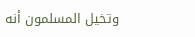وتخيل المسلمون أنه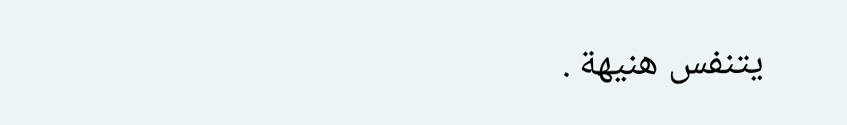يتنفس هنيهة .